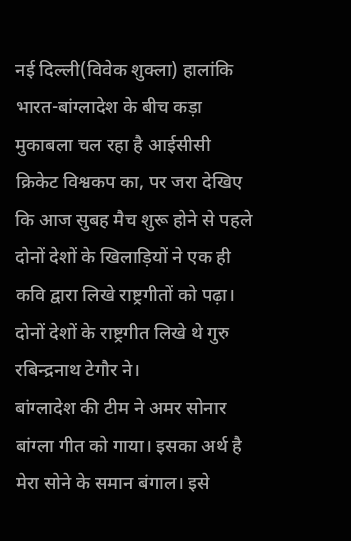नई दिल्ली(विवेक शुक्ला) हालांकि भारत-बांग्लादेश के बीच कड़ा मुकाबला चल रहा है आईसीसी क्रिकेट विश्वकप का, पर जरा देखिए कि आज सुबह मैच शुरू होने से पहले दोनों देशों के खिलाड़ियों ने एक ही कवि द्वारा लिखे राष्ट्रगीतों को पढ़ा। दोनों देशों के राष्ट्रगीत लिखे थे गुरु रबिन्द्रनाथ टेगौर ने।
बांग्लादेश की टीम ने अमर सोनार बांग्ला गीत को गाया। इसका अर्थ है मेरा सोने के समान बंगाल। इसे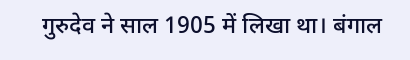गुरुदेव ने साल 1905 में लिखा था। बंगाल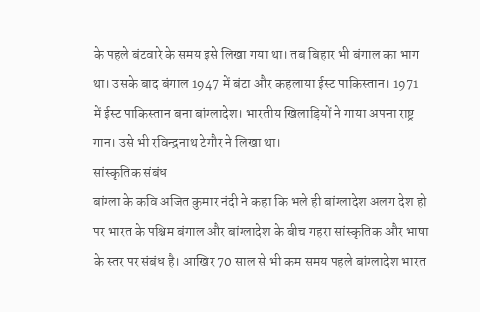के पहले बंटवारे के समय इसे लिखा गया था। तब बिहार भी बंगाल का भाग था। उसके बाद बंगाल 1947 में बंटा और कहलाया ईस्ट पाकिस्तान। 1971 में ईस्ट पाकिस्तान बना बांग्लादेश। भारतीय खिलाड़ियों ने गाया अपना राष्ट्र गान। उसे भी रविन्द्रनाथ टेगौर ने लिखा था।
सांस्कृतिक संबंध
बांग्ला के कवि अजित कुमार नंदी ने कहा कि भले ही बांग्लादेश अलग देश हो पर भारत के पश्चिम बंगाल और बांग्लादेश के बीच गहरा सांस्कृतिक और भाषा के स्तर पर संबंध है। आखिर 70 साल से भी कम समय पहले बांग्लादेश भारत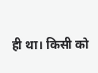ही था। किसी को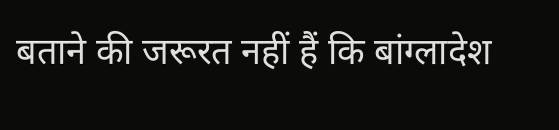बताने की जरूरत नहीं हैं कि बांग्लादेश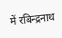में रबिन्द्रनाथ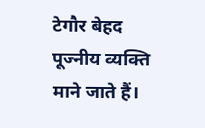टेगौर बेहद पूज्नीय व्यक्ति माने जाते हैं।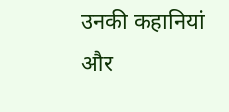उनकी कहानियां और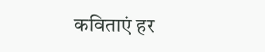कविताएं हर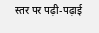स्तर पर पढ़ी-पढ़ाई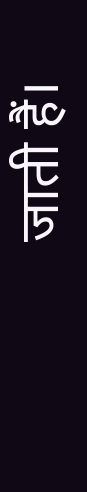जाती हैं।